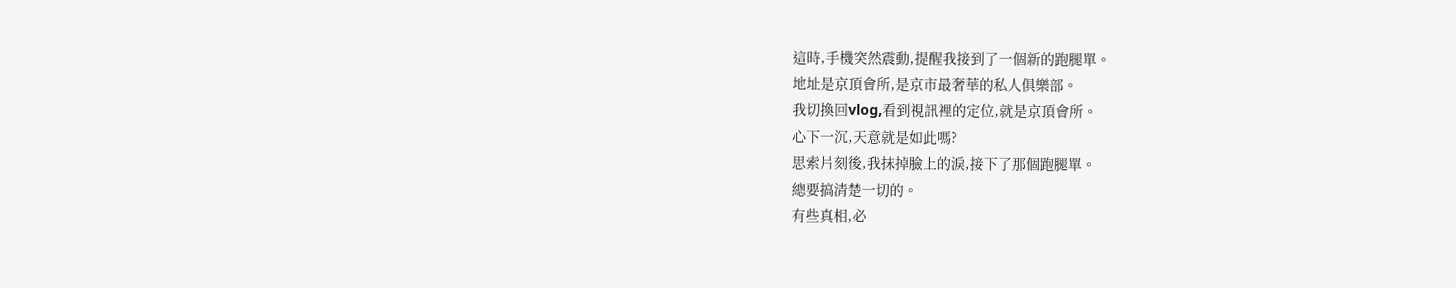這時,手機突然震動,提醒我接到了一個新的跑腿單。
地址是京頂會所,是京市最奢華的私人俱樂部。
我切換回vlog,看到視訊裡的定位,就是京頂會所。
心下一沉,天意就是如此嗎?
思索片刻後,我抹掉臉上的淚,接下了那個跑腿單。
總要搞清楚一切的。
有些真相,必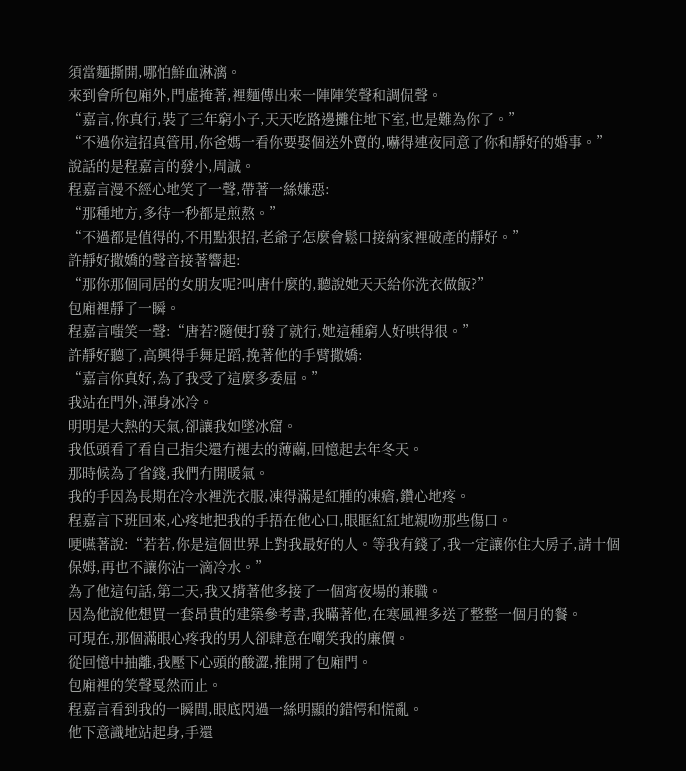須當麵撕開,哪怕鮮血淋漓。
來到會所包廂外,門虛掩著,裡麵傳出來一陣陣笑聲和調侃聲。
“嘉言,你真行,裝了三年窮小子,天天吃路邊攤住地下室,也是難為你了。”
“不過你這招真管用,你爸媽一看你要娶個送外賣的,嚇得連夜同意了你和靜好的婚事。”
說話的是程嘉言的發小,周誠。
程嘉言漫不經心地笑了一聲,帶著一絲嫌惡:
“那種地方,多待一秒都是煎熬。”
“不過都是值得的,不用點狠招,老爺子怎麼會鬆口接納家裡破產的靜好。”
許靜好撒嬌的聲音接著響起:
“那你那個同居的女朋友呢?叫唐什麼的,聽說她天天給你洗衣做飯?”
包廂裡靜了一瞬。
程嘉言嗤笑一聲:“唐若?隨便打發了就行,她這種窮人好哄得很。”
許靜好聽了,高興得手舞足蹈,挽著他的手臂撒嬌:
“嘉言你真好,為了我受了這麼多委屈。”
我站在門外,渾身冰冷。
明明是大熱的天氣,卻讓我如墜冰窟。
我低頭看了看自己指尖還冇褪去的薄繭,回憶起去年冬天。
那時候為了省錢,我們冇開暖氣。
我的手因為長期在冷水裡洗衣服,凍得滿是紅腫的凍瘡,鑽心地疼。
程嘉言下班回來,心疼地把我的手捂在他心口,眼眶紅紅地親吻那些傷口。
哽嚥著說:“若若,你是這個世界上對我最好的人。等我有錢了,我一定讓你住大房子,請十個保姆,再也不讓你沾一滴冷水。”
為了他這句話,第二天,我又揹著他多接了一個宵夜場的兼職。
因為他說他想買一套昂貴的建築參考書,我瞞著他,在寒風裡多送了整整一個月的餐。
可現在,那個滿眼心疼我的男人卻肆意在嘲笑我的廉價。
從回憶中抽離,我壓下心頭的酸澀,推開了包廂門。
包廂裡的笑聲戛然而止。
程嘉言看到我的一瞬間,眼底閃過一絲明顯的錯愕和慌亂。
他下意識地站起身,手還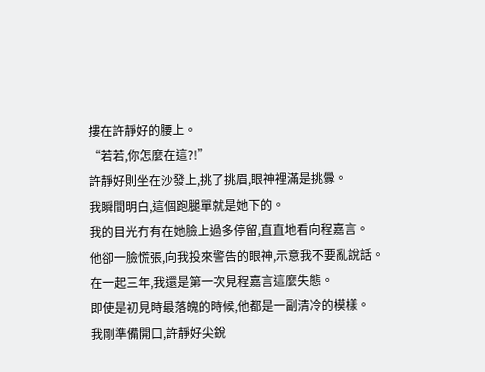摟在許靜好的腰上。
“若若,你怎麼在這?!”
許靜好則坐在沙發上,挑了挑眉,眼神裡滿是挑釁。
我瞬間明白,這個跑腿單就是她下的。
我的目光冇有在她臉上過多停留,直直地看向程嘉言。
他卻一臉慌張,向我投來警告的眼神,示意我不要亂說話。
在一起三年,我還是第一次見程嘉言這麼失態。
即使是初見時最落魄的時候,他都是一副清冷的模樣。
我剛準備開口,許靜好尖銳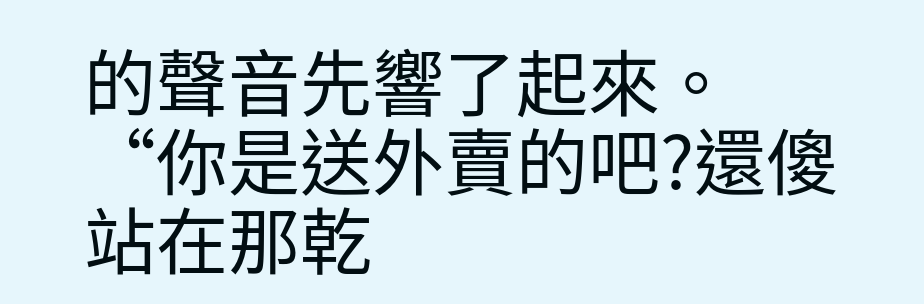的聲音先響了起來。
“你是送外賣的吧?還傻站在那乾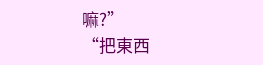嘛?”
“把東西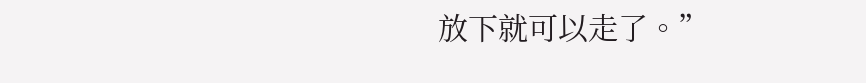放下就可以走了。”